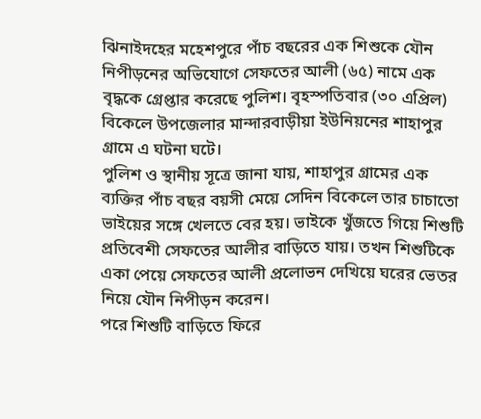ঝিনাইদহের মহেশপুরে পাঁচ বছরের এক শিশুকে যৌন নিপীড়নের অভিযোগে সেফতের আলী (৬৫) নামে এক বৃদ্ধকে গ্রেপ্তার করেছে পুলিশ। বৃহস্পতিবার (৩০ এপ্রিল) বিকেলে উপজেলার মান্দারবাড়ীয়া ইউনিয়নের শাহাপুর গ্রামে এ ঘটনা ঘটে।
পুলিশ ও স্থানীয় সূত্রে জানা যায়, শাহাপুর গ্রামের এক ব্যক্তির পাঁচ বছর বয়সী মেয়ে সেদিন বিকেলে তার চাচাতো ভাইয়ের সঙ্গে খেলতে বের হয়। ভাইকে খুঁজতে গিয়ে শিশুটি প্রতিবেশী সেফতের আলীর বাড়িতে যায়। তখন শিশুটিকে একা পেয়ে সেফতের আলী প্রলোভন দেখিয়ে ঘরের ভেতর নিয়ে যৌন নিপীড়ন করেন।
পরে শিশুটি বাড়িতে ফিরে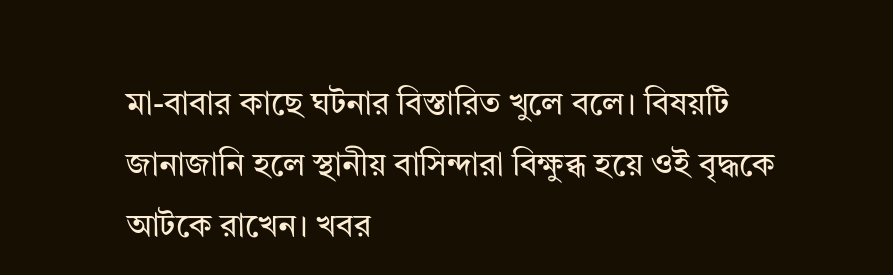মা-বাবার কাছে ঘটনার বিস্তারিত খুলে বলে। বিষয়টি জানাজানি হলে স্থানীয় বাসিন্দারা বিক্ষুব্ধ হয়ে ওই বৃদ্ধকে আটকে রাখেন। খবর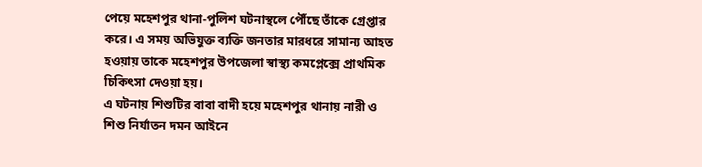পেয়ে মহেশপুর থানা-পুলিশ ঘটনাস্থলে পৌঁছে তাঁকে গ্রেপ্তার করে। এ সময় অভিযুক্ত ব্যক্তি জনতার মারধরে সামান্য আহত হওয়ায় তাকে মহেশপুর উপজেলা স্বাস্থ্য কমপ্লেক্সে প্রাথমিক চিকিৎসা দেওয়া হয়।
এ ঘটনায় শিশুটির বাবা বাদী হয়ে মহেশপুর থানায় নারী ও শিশু নির্যাতন দমন আইনে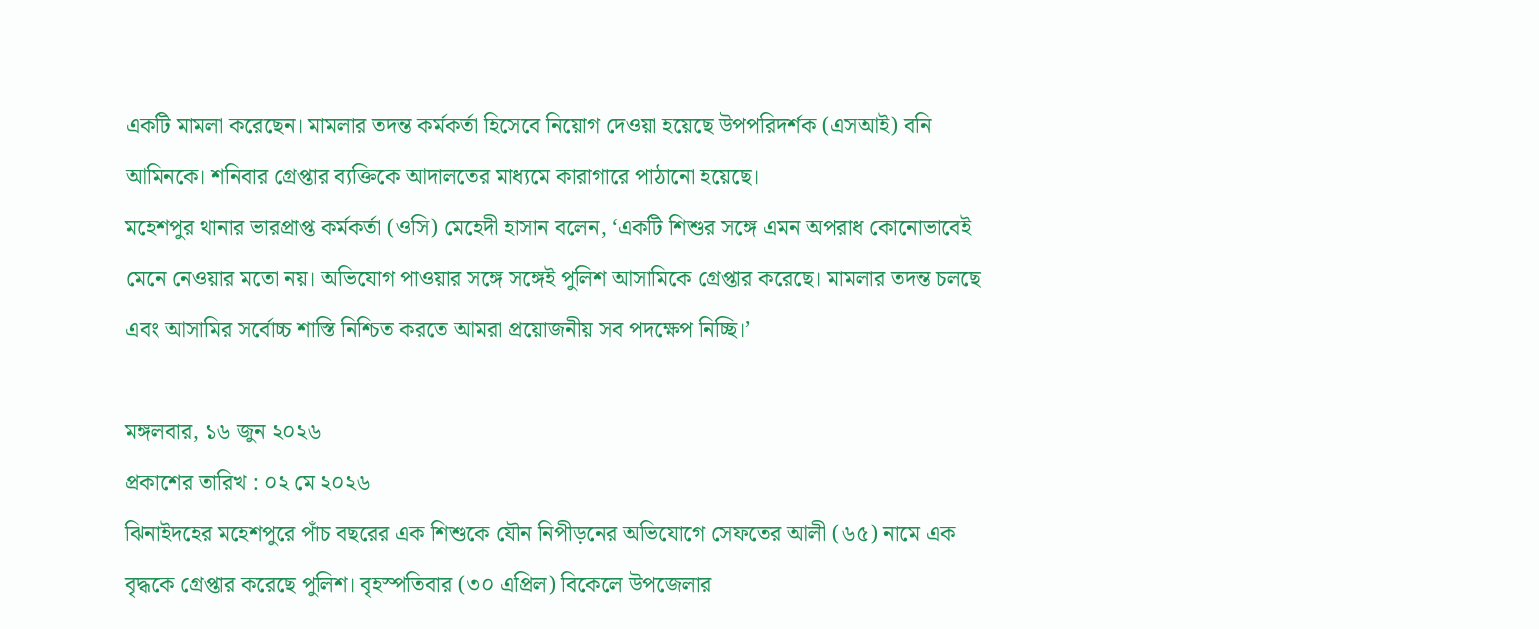একটি মামলা করেছেন। মামলার তদন্ত কর্মকর্তা হিসেবে নিয়োগ দেওয়া হয়েছে উপপরিদর্শক (এসআই) বনি আমিনকে। শনিবার গ্রেপ্তার ব্যক্তিকে আদালতের মাধ্যমে কারাগারে পাঠানো হয়েছে।
মহেশপুর থানার ভারপ্রাপ্ত কর্মকর্তা (ওসি) মেহেদী হাসান বলেন, ‘একটি শিশুর সঙ্গে এমন অপরাধ কোনোভাবেই মেনে নেওয়ার মতো নয়। অভিযোগ পাওয়ার সঙ্গে সঙ্গেই পুলিশ আসামিকে গ্রেপ্তার করেছে। মামলার তদন্ত চলছে এবং আসামির সর্বোচ্চ শাস্তি নিশ্চিত করতে আমরা প্রয়োজনীয় সব পদক্ষেপ নিচ্ছি।’

মঙ্গলবার, ১৬ জুন ২০২৬
প্রকাশের তারিখ : ০২ মে ২০২৬
ঝিনাইদহের মহেশপুরে পাঁচ বছরের এক শিশুকে যৌন নিপীড়নের অভিযোগে সেফতের আলী (৬৫) নামে এক বৃদ্ধকে গ্রেপ্তার করেছে পুলিশ। বৃহস্পতিবার (৩০ এপ্রিল) বিকেলে উপজেলার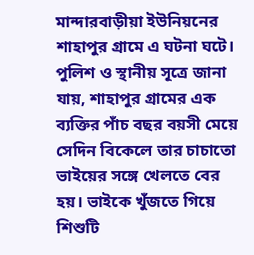মান্দারবাড়ীয়া ইউনিয়নের শাহাপুর গ্রামে এ ঘটনা ঘটে।
পুলিশ ও স্থানীয় সূত্রে জানা যায়, শাহাপুর গ্রামের এক ব্যক্তির পাঁচ বছর বয়সী মেয়ে সেদিন বিকেলে তার চাচাতো ভাইয়ের সঙ্গে খেলতে বের হয়। ভাইকে খুঁজতে গিয়ে শিশুটি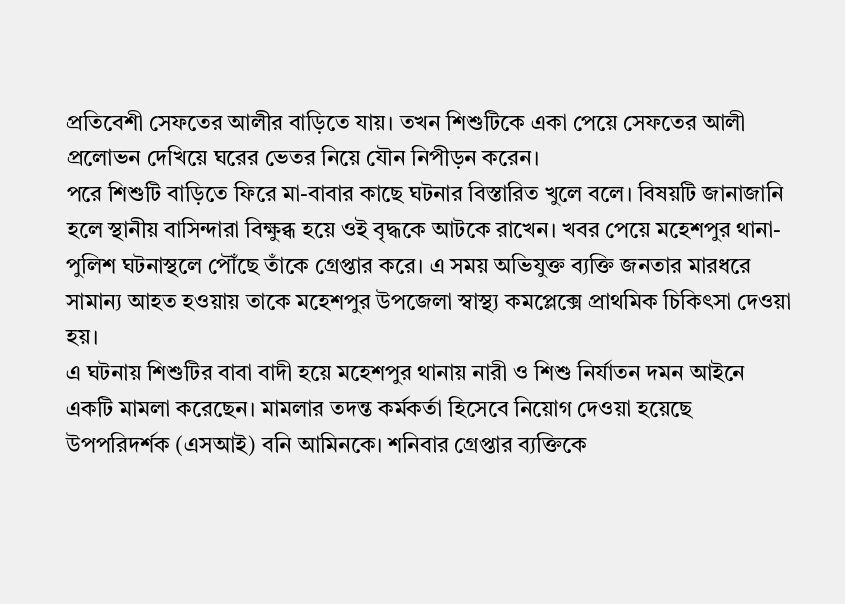প্রতিবেশী সেফতের আলীর বাড়িতে যায়। তখন শিশুটিকে একা পেয়ে সেফতের আলী প্রলোভন দেখিয়ে ঘরের ভেতর নিয়ে যৌন নিপীড়ন করেন।
পরে শিশুটি বাড়িতে ফিরে মা-বাবার কাছে ঘটনার বিস্তারিত খুলে বলে। বিষয়টি জানাজানি হলে স্থানীয় বাসিন্দারা বিক্ষুব্ধ হয়ে ওই বৃদ্ধকে আটকে রাখেন। খবর পেয়ে মহেশপুর থানা-পুলিশ ঘটনাস্থলে পৌঁছে তাঁকে গ্রেপ্তার করে। এ সময় অভিযুক্ত ব্যক্তি জনতার মারধরে সামান্য আহত হওয়ায় তাকে মহেশপুর উপজেলা স্বাস্থ্য কমপ্লেক্সে প্রাথমিক চিকিৎসা দেওয়া হয়।
এ ঘটনায় শিশুটির বাবা বাদী হয়ে মহেশপুর থানায় নারী ও শিশু নির্যাতন দমন আইনে একটি মামলা করেছেন। মামলার তদন্ত কর্মকর্তা হিসেবে নিয়োগ দেওয়া হয়েছে উপপরিদর্শক (এসআই) বনি আমিনকে। শনিবার গ্রেপ্তার ব্যক্তিকে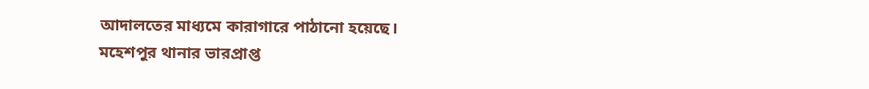আদালতের মাধ্যমে কারাগারে পাঠানো হয়েছে।
মহেশপুর থানার ভারপ্রাপ্ত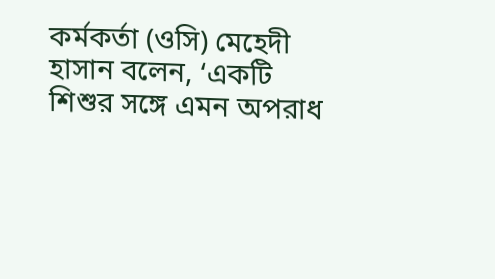কর্মকর্তা (ওসি) মেহেদী হাসান বলেন, ‘একটি শিশুর সঙ্গে এমন অপরাধ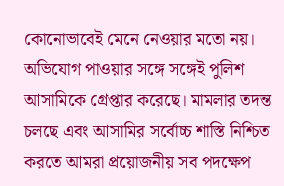কোনোভাবেই মেনে নেওয়ার মতো নয়। অভিযোগ পাওয়ার সঙ্গে সঙ্গেই পুলিশ আসামিকে গ্রেপ্তার করেছে। মামলার তদন্ত চলছে এবং আসামির সর্বোচ্চ শাস্তি নিশ্চিত করতে আমরা প্রয়োজনীয় সব পদক্ষেপ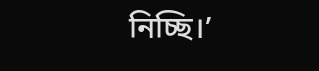নিচ্ছি।’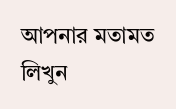আপনার মতামত লিখুন